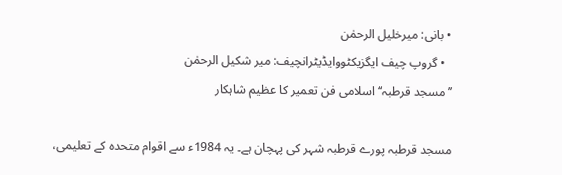• بانی: میرخلیل الرحمٰن
  • گروپ چیف ایگزیکٹووایڈیٹرانچیف: میر شکیل الرحمٰن
’’مسجد قرطبہ‘‘اسلامی فن تعمیر کا عظیم شاہکار

مسجد قرطبہ پورے قرطبہ شہر کی پہچان ہے۔ یہ 1984ء سے اقوام متحدہ کے تعلیمی،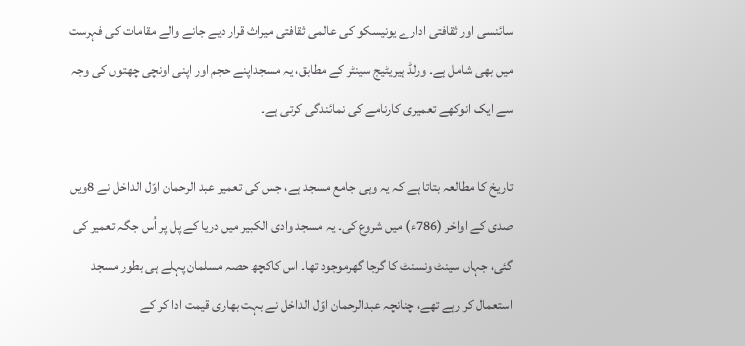سائنسی اور ثقافتی ادارے یونیسکو کی عالمی ثقافتی میراث قرار دیے جانے والے مقامات کی فہرست میں بھی شامل ہے۔ ورلڈ ہیریٹیج سینٹر کے مطابق، یہ مسجداپنے حجم اور اپنی اونچی چھتوں کی وجہ سے ایک انوکھے تعمیری کارنامے کی نمائندگی کرتی ہے۔

تاریخ کا مطالعہ بتاتا ہے کہ یہ وہی جامع مسجد ہے، جس کی تعمیر عبد الرحمان اوّل الداخل نے 8ویں صدی کے اواخر (786ء) میں شروع کی۔ یہ مسجد وادی الکبیر میں دریا کے پل پر اُس جگہ تعمیر کی گئی، جہاں سینٹ ونسنٹ کا گرجا گھرموجود تھا۔ اس کاکچھ حصہ مسلمان پہلے ہی بطور مسجد استعمال کر رہے تھے، چنانچہ عبدالرحمان اوّل الداخل نے بہت بھاری قیمت ادا کر کے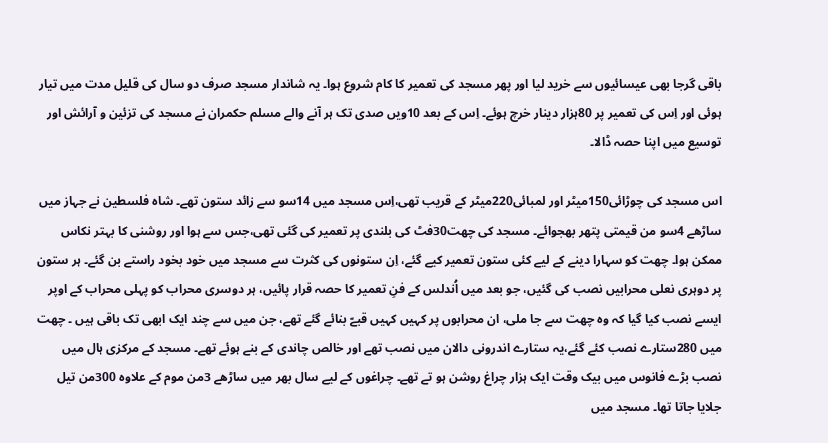باقی گرجا بھی عیسائیوں سے خرید لیا اور پھر مسجد کی تعمیر کا کام شروع ہوا۔ یہ شاندار مسجد صرف دو سال کی قلیل مدت میں تیار ہوئی اور اِس کی تعمیر پر 80ہزار دینار خرچ ہوئے۔ اِس کے بعد 10ویں صدی تک ہر آنے والے مسلم حکمران نے مسجد کی تزئین و آرائش اور توسیع میں اپنا حصہ ڈالا۔

اس مسجد کی چوڑائی150میٹر اور لمبائی220میٹر کے قریب تھی،اِس مسجد میں 14سو سے زائد ستون تھے۔ شاہ فلسطین نے جہاز میں ساڑھے 4سو من قیمتی پتھر بھجوائے۔ مسجد کی چھت30فٹ کی بلندی پر تعمیر کی گئی تھی،جس سے ہوا اور روشنی کا بہتر نکاس ممکن ہوا۔ چھت کو سہارا دینے کے لیے کئی ستون تعمیر کیے گئے، اِن ستونوں کی کثرت سے مسجد میں خود بخود راستے بن گئے۔ ہر ستون پر دوہری نعلی محرابیں نصب کی گئیں، جو بعد میں اُندلس کے فنِ تعمیر کا حصہ قرار پائیں، ہر دوسری محراب کو پہلی محراب کے اوپر ایسے نصب کیا گیا کہ وہ چھت سے جا ملی، ان محرابوں پر کہیں کہیں قبےّ بنائے گئے تھے، جن میں سے چند ایک ابھی تک باقی ہیں ۔ چھت میں 280ستارے نصب کئے گئے،یہ ستارے اندرونی دالان میں نصب تھے اور خالص چاندی کے بنے ہوئے تھے۔ مسجد کے مرکزی ہال میں نصب بڑے فانوس میں بیک وقت ایک ہزار چراغ روشن ہو تے تھے۔ چراغوں کے لیے سال بھر میں ساڑھے 3من موم کے علاوہ 300من تیل جلایا جاتا تھا۔ مسجد میں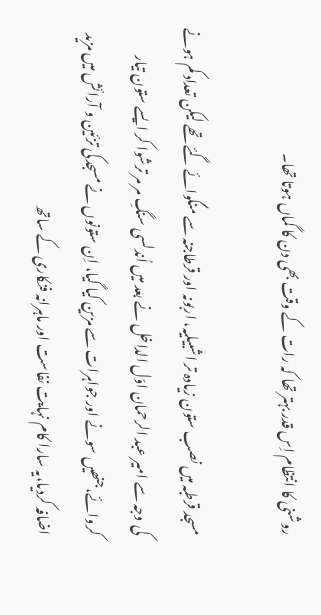روشنی کا انتظام اِس قدر بہتر تھا کہ رات کے وقت بھی دن کا گماں ہوتا تھا۔

مسجد قرطبہ میں نصب ستون زیادہ تر اشبیلیہ، اربونہ اور قرطاجنہ سے منگوائے گئے تھے لیکن تعداد کم ہونے کی وجہ سے امیر عبد الرحمان اوّل الداخل نے بعد میں اُندلسی سنگِ مر مر ترشوا کر ایسے ستون تیار کروائے،جنھیں سونے اور جواہرات سے مزین کیا گیا، اِن ستونوں نے مسجدکی تزئین و آرائش میں مزید اضافہ کردیا،یہ سارا کام نہایت نفاست اور ماہرانہ فنکاری کے ساتھ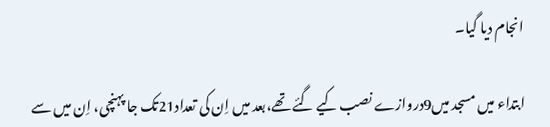انجام دیا گیا۔

ابتداء میں مسجد میں9دروازے نصب کیے گئے تھے،بعد میں اِن کی تعداد21تک جا پہنچی، اِن میں سے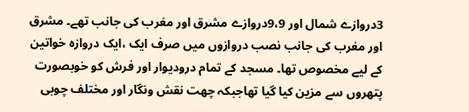3دروازے شمال اور 9،9دروازے مشرق اور مغرب کی جانب تھے۔ مشرق اور مغرب کی جانب نصب دروازوں میں صرف ایک ،ایک دروازہ خواتین کے لیے مخصوص تھا۔ مسجد کے تمام درودیوار اور فرش کو خوبصورت پتھروں سے مزین کیا گیا تھاجبکہ چھت نقش ونگار اور مختلف چوبی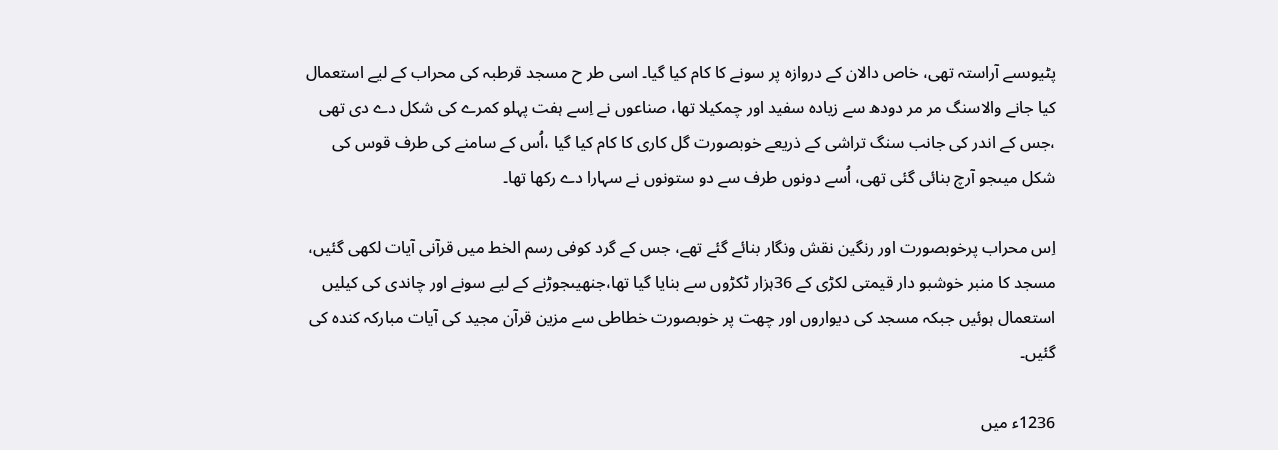پٹیوںسے آراستہ تھی، خاص دالان کے دروازہ پر سونے کا کام کیا گیا۔ اسی طر ح مسجد قرطبہ کی محراب کے لیے استعمال کیا جانے والاسنگ مر مر دودھ سے زیادہ سفید اور چمکیلا تھا، صناعوں نے اِسے ہفت پہلو کمرے کی شکل دے دی تھی ،جس کے اندر کی جانب سنگ تراشی کے ذریعے خوبصورت گل کاری کا کام کیا گیا ،اُس کے سامنے کی طرف قوس کی شکل میںجو آرچ بنائی گئی تھی، اُسے دونوں طرف سے دو ستونوں نے سہارا دے رکھا تھا۔

اِس محراب پرخوبصورت اور رنگین نقش ونگار بنائے گئے تھے، جس کے گرد کوفی رسم الخط میں قرآنی آیات لکھی گئیں، مسجد کا منبر خوشبو دار قیمتی لکڑی کے 36ہزار ٹکڑوں سے بنایا گیا تھا،جنھیںجوڑنے کے لیے سونے اور چاندی کی کیلیں استعمال ہوئیں جبکہ مسجد کی دیواروں اور چھت پر خوبصورت خطاطی سے مزین قرآن مجید کی آیات مبارکہ کندہ کی گئیں۔

1236ء میں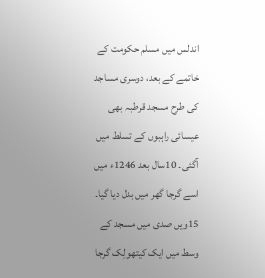اندلس میں مسلم حکومت کے خاتمے کے بعد، دوسری مساجد کی طرح مسجد قرطبہ بھی عیسائی راہبوں کے تسلط میں آگئی۔ 10سال بعد 1246ء میں اسے گرجا گھر میں بدل دیا گیا۔ 15ویں صدی میں مسجد کے وسط میں ایک کیتھولِک گرجا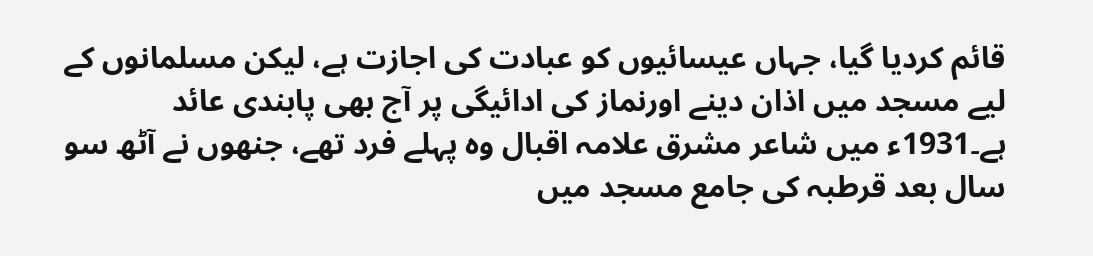قائم کردیا گیا، جہاں عیسائیوں کو عبادت کی اجازت ہے، لیکن مسلمانوں کے لیے مسجد میں اذان دینے اورنماز کی ادائیگی پر آج بھی پابندی عائد ہے۔1931ء میں شاعر مشرق علامہ اقبال وہ پہلے فرد تھے، جنھوں نے آٹھ سو سال بعد قرطبہ کی جامع مسجد میں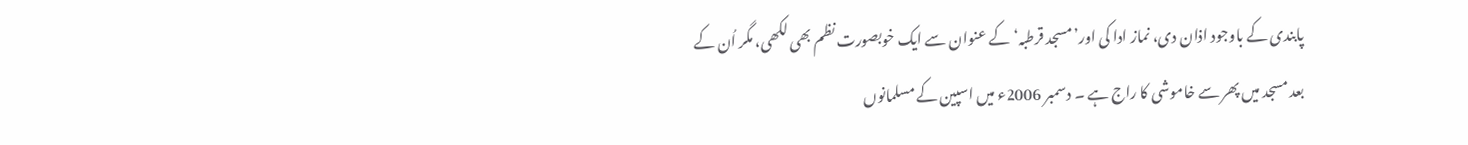پابندی کے باوجود اذان دی، نماز ادا کی اور’مسجد قرطبہ‘ کے عنوان سے ایک خوبصورت نظم بھی لکھی، مگر اُن کے بعد مسجد میں پھر سے خاموشی کا راج ہے ۔ دسمبر 2006ء میں اسپین کے مسلمانوں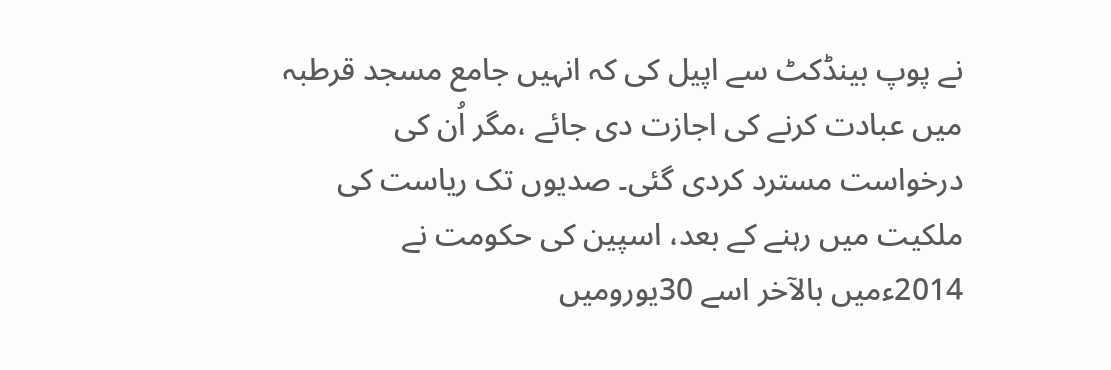نے پوپ بینڈکٹ سے اپیل کی کہ انہیں جامع مسجد قرطبہ میں عبادت کرنے کی اجازت دی جائے ،مگر اُن کی درخواست مسترد کردی گئی۔ صدیوں تک ریاست کی ملکیت میں رہنے کے بعد، اسپین کی حکومت نے 2014ءمیں بالآخر اسے 30یورومیں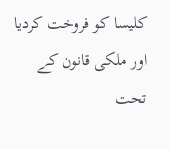کلیسا کو فروخت کردیا اور ملکی قانون کے تحت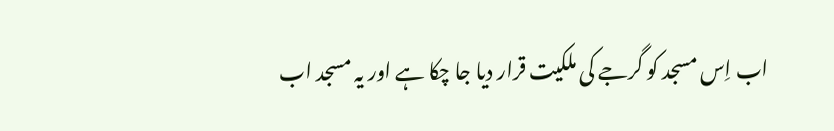اب اِس مسجد کو گرجے کی ملکیت قرار دیا جا چکا ہے اور یہ مسجد اب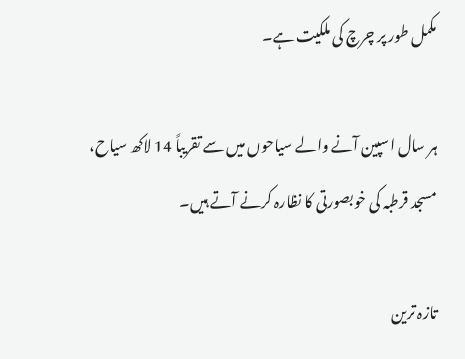مکمل طور پر چرچ کی ملکیت ہے۔

ہر سال اسپین آنے والے سیاحوں میں سے تقریباً 14 لاکھ سیاح، مسجد قرطبہ کی خوبصورتی کا نظارہ کرنے آتے ہیں۔

تازہ ترین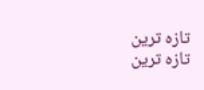تازہ ترین
تازہ ترین